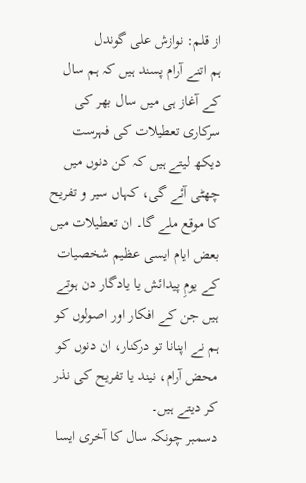از قلم: نوازش علی گوندل
ہم اتنے آرام پسند ہیں کہ ہم سال کے آغاز ہی میں سال بھر کی سرکاری تعطیلات کی فہرست دیکھ لیتے ہیں کہ کن دنوں میں چھٹی آئے گی، کہاں سیر و تفریح کا موقع ملے گا۔ ان تعطیلات میں بعض ایام ایسی عظیم شخصیات کے یومِ پیدائش یا یادگار دن ہوتے ہیں جن کے افکار اور اصولوں کو ہم نے اپنانا تو درکنار، ان دنوں کو محض آرام، نیند یا تفریح کی نذر کر دیتے ہیں۔
دسمبر چونکہ سال کا آخری ایسا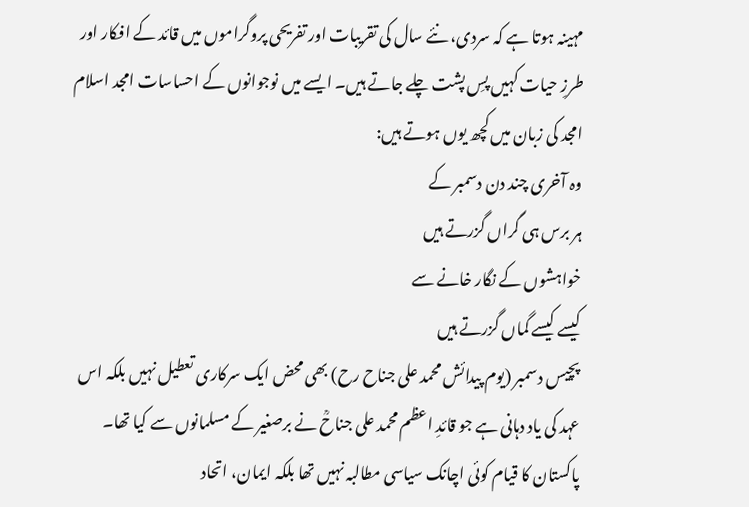مہینہ ہوتا ہے کہ سردی، نئے سال کی تقریبات اور تفریحی پروگراموں میں قائد کے افکار اور طرزِ حیات کہیں پسِ پشت چلے جاتے ہیں۔ ایسے میں نوجوانوں کے احساسات امجد اسلام امجد کی زبان میں کچھ یوں ہوتے ہیں:
وہ آخری چند دن دسمبر کے
ہر برس ہی گراں گزرتے ہیں
خواہشوں کے نگار خانے سے
کیسے کیسے گماں گزرتے ہیں
پچیس دسمبر (یوم پیدائش محمد علی جناح رح) بھی محض ایک سرکاری تعطیل نہیں بلکہ اس عہد کی یاد دہانی ہے جو قائدِ اعظم محمد علی جناحؒ نے برصغیر کے مسلمانوں سے کیا تھا۔ پاکستان کا قیام کوئی اچانک سیاسی مطالبہ نہیں تھا بلکہ ایمان، اتحاد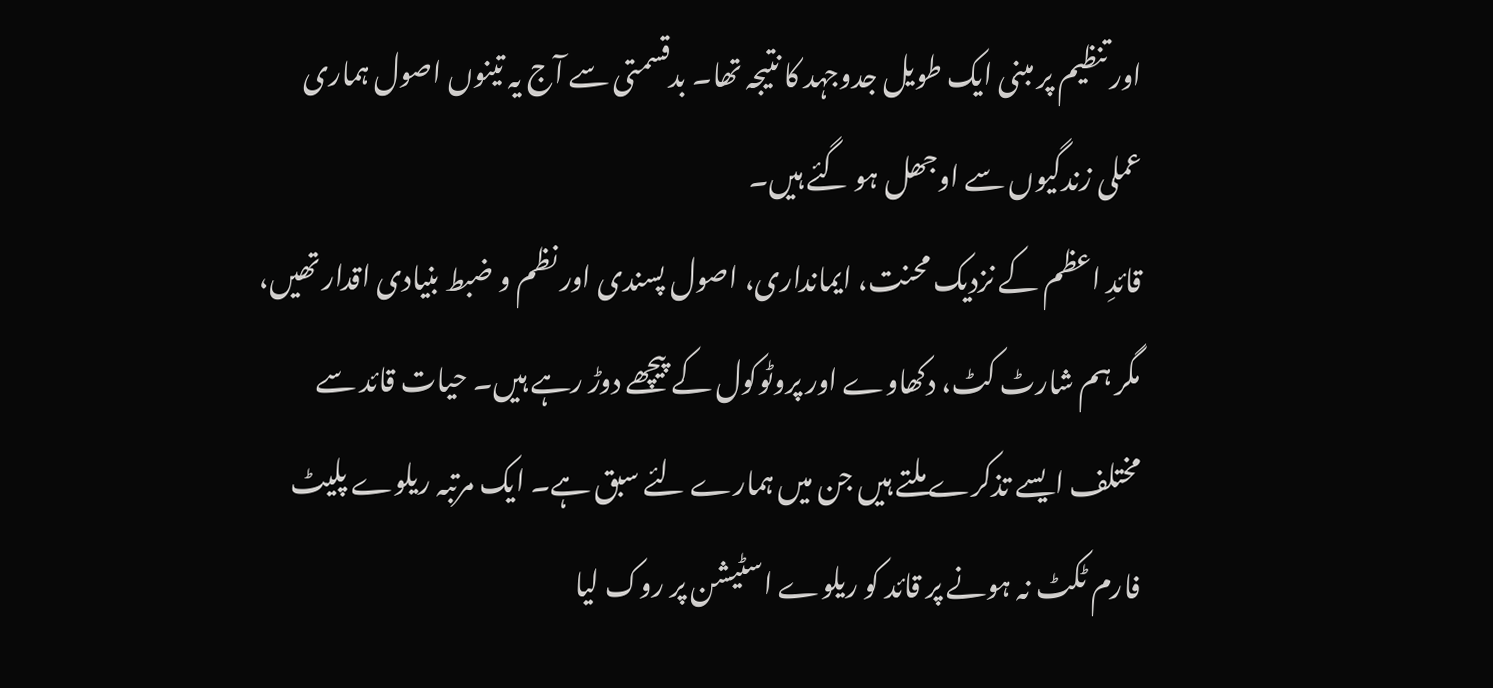اور تنظیم پر مبنی ایک طویل جدوجہد کا نتیجہ تھا۔ بدقسمتی سے آج یہ تینوں اصول ہماری عملی زندگیوں سے اوجھل ہو گئے ہیں۔
قائدِ اعظم کے نزدیک محنت، ایمانداری، اصول پسندی اور نظم و ضبط بنیادی اقدار تھیں، مگر ہم شارٹ کٹ، دکھاوے اور پروٹوکول کے پیچھے دوڑ رہے ہیں۔ حیات قائد سے مختلف ایسے تذکرے ملتے ہیں جن میں ہمارے لئے سبق ہے۔ ایک مرتبہ ریلوے پلیٹ فارم ٹکٹ نہ ہونے پر قائد کو ریلوے اسٹیشن پر روک لیا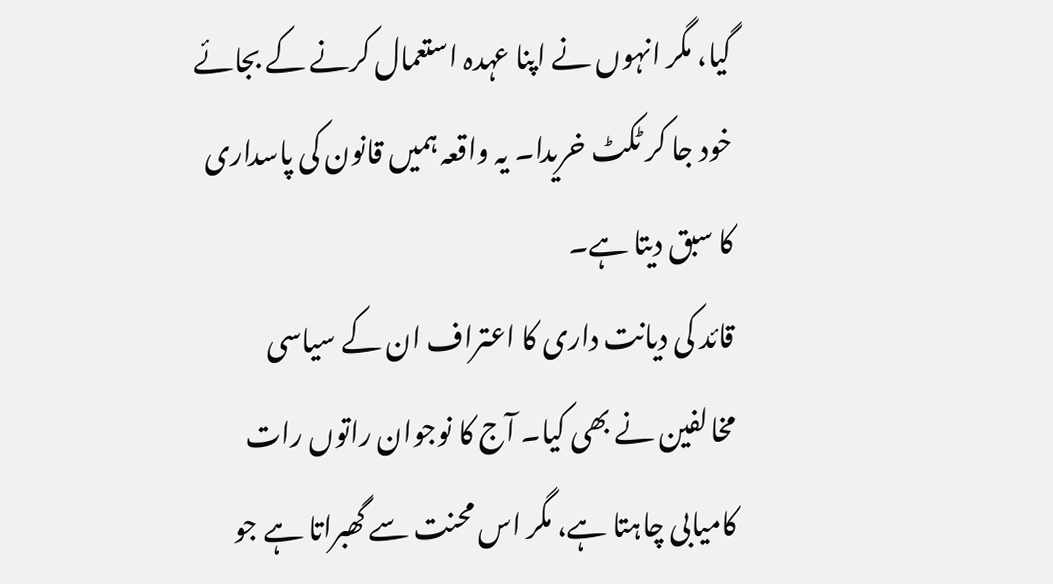گیا، مگر انہوں نے اپنا عہدہ استعمال کرنے کے بجائے خود جا کر ٹکٹ خریدا۔ یہ واقعہ ہمیں قانون کی پاسداری کا سبق دیتا ہے۔
قائد کی دیانت داری کا اعتراف ان کے سیاسی مخالفین نے بھی کیا۔ آج کا نوجوان راتوں رات کامیابی چاہتا ہے، مگر اس محنت سے گھبراتا ہے جو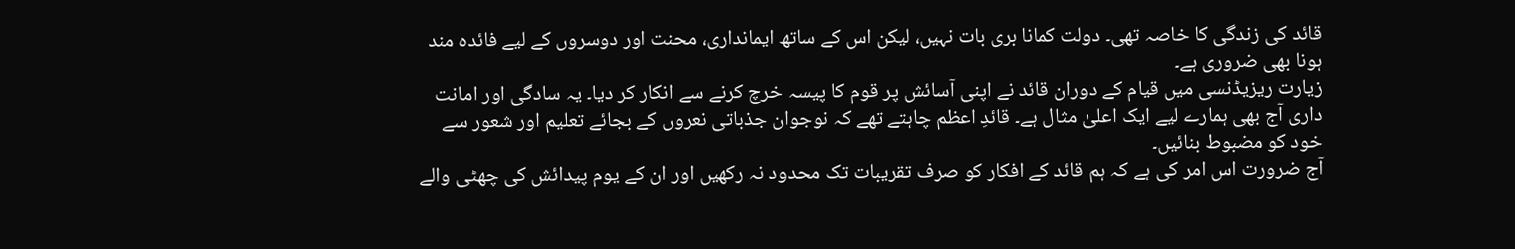قائد کی زندگی کا خاصہ تھی۔ دولت کمانا بری بات نہیں، لیکن اس کے ساتھ ایمانداری، محنت اور دوسروں کے لیے فائدہ مند ہونا بھی ضروری ہے۔
زیارت ریزیڈنسی میں قیام کے دوران قائد نے اپنی آسائش پر قوم کا پیسہ خرچ کرنے سے انکار کر دیا۔ یہ سادگی اور امانت داری آج بھی ہمارے لیے ایک اعلیٰ مثال ہے۔ قائدِ اعظم چاہتے تھے کہ نوجوان جذباتی نعروں کے بجائے تعلیم اور شعور سے خود کو مضبوط بنائیں۔
آج ضرورت اس امر کی ہے کہ ہم قائد کے افکار کو صرف تقریبات تک محدود نہ رکھیں اور ان کے یوم پیدائش کی چھٹی والے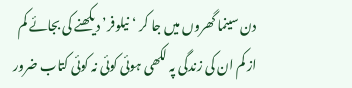دن سینما گھروں میں جا کر ‘نیلوفر’ دیکھنے کی بجائے کم از کم ان کی زندگی پہ لکھی ہوئی کوئی نہ کوئی کتاب ضرور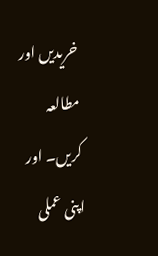خریدیں اور مطالعہ کریں۔ اور اپنی عملی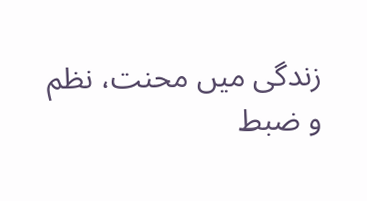زندگی میں محنت، نظم و ضبط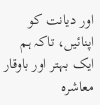اور دیانت کو اپنائیں، تاکہ ہم ایک بہتر اور باوقار معاشرہ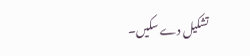تشکیل دے سکیں۔